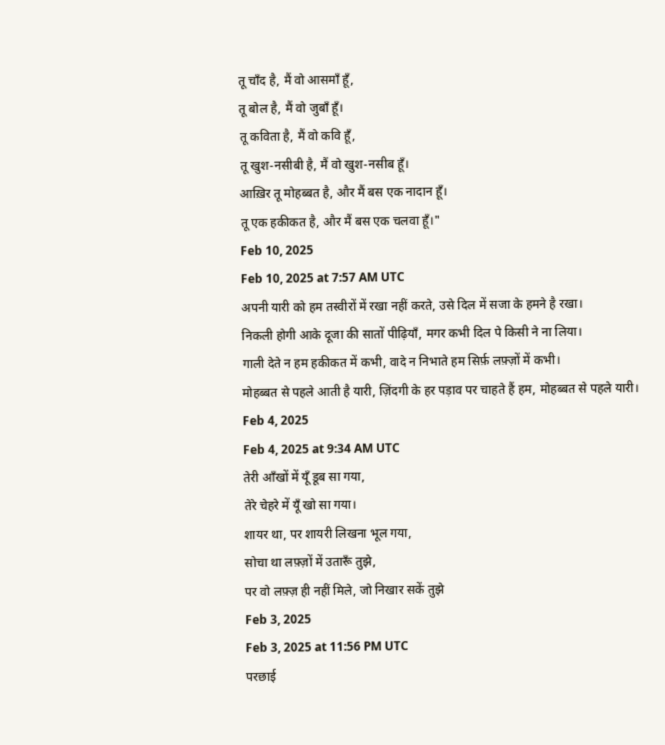तू चाँद है, मैं वो आसमाँ हूँ,
तू बोल है, मैं वो जुबाँ हूँ।
तू कविता है, मैं वो कवि हूँ,
तू खुश-नसीबी है, मैं वो खुश-नसीब हूँ।
आख़िर तू मोहब्बत है, और मैं बस एक नादान हूँ।
तू एक हकीकत है, और मैं बस एक चलवा हूँ।"
Feb 10, 2025
Feb 10, 2025 at 7:57 AM UTC
अपनी यारी को हम तस्वीरों में रखा नहीं करते, उसे दिल में सजा के हमने है रखा।
निकली होगी आके दूजा की सातों पीढ़ियाँ, मगर कभी दिल पे किसी ने ना लिया।
गाली देते न हम हकीकत में कभी, वादे न निभाते हम सिर्फ़ लफ़्ज़ों में कभी।
मोहब्बत से पहले आती है यारी, ज़िंदगी के हर पड़ाव पर चाहते हैं हम, मोहब्बत से पहले यारी।
Feb 4, 2025
Feb 4, 2025 at 9:34 AM UTC
तेरी आँखों में यूँ डूब सा गया,
तेरे चेहरे में यूँ खो सा गया।
शायर था, पर शायरी लिखना भूल गया,
सोचा था लफ़्ज़ों में उतारूँ तुझे,
पर वो लफ़्ज़ ही नहीं मिले, जो निखार सकें तुझे
Feb 3, 2025
Feb 3, 2025 at 11:56 PM UTC
परछाई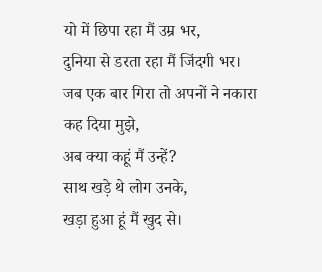यो में छिपा रहा मैं उम्र भर,
दुनिया से डरता रहा मैं जिंदगी भर।
जब एक बार गिरा तो अपनों ने नकारा कह दिया मुझे,
अब क्या कहूं मैं उन्हें?
साथ खड़े थे लोग उनके,
खड़ा हुआ हूं मैं खुद से।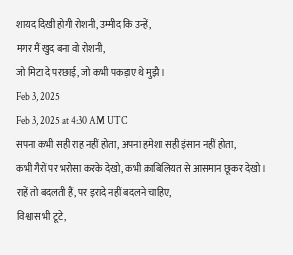शायद दिखी होगी रोशनी, उम्मीद कि उन्हें,
मगर मैं खुद बना वो रोशनी,
जो मिटा दे परछाई, जो कभी पकड़ाए थे मुझै।
Feb 3, 2025
Feb 3, 2025 at 4:30 AM UTC
सपना कभी सही राह नहीं होता, अपना हमेशा सही इंसान नहीं होता,
कभी गैरों पर भरोसा करके देखो, कभी क़ाबिलियत से आसमान छूकर देखो।
राहें तो बदलती हैं, पर इरादे नहीं बदलने चाहिए,
विश्वास भी टूटे,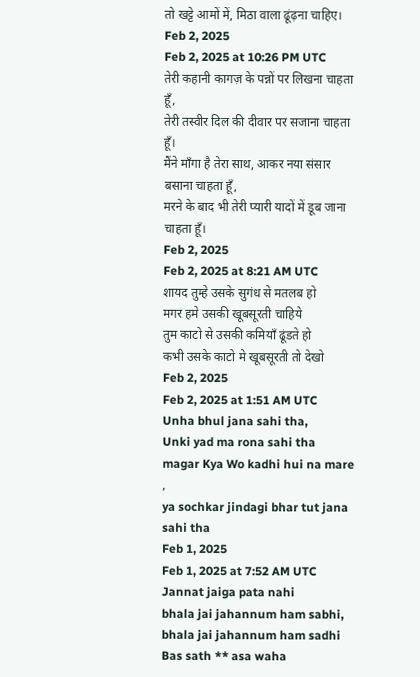तो खट्टे आमों में, मिठा वाला ढूंढ़ना चाहिए।
Feb 2, 2025
Feb 2, 2025 at 10:26 PM UTC
तेरी कहानी कागज़ के पन्नों पर लिखना चाहता हूँ,
तेरी तस्वीर दिल की दीवार पर सजाना चाहता हूँ।
मैंने माँगा है तेरा साथ, आकर नया संसार बसाना चाहता हूँ,
मरने के बाद भी तेरी प्यारी यादों में डूब जाना चाहता हूँ।
Feb 2, 2025
Feb 2, 2025 at 8:21 AM UTC
शायद तुम्हे उसके सुगंध से मतलब हो
मगर हमे उसकी खूबसूरती चाहिये
तुम काटो से उसकी कमियाँ ढूंडते हो
कभी उसके काटो मे खूबसूरती तो देखो
Feb 2, 2025
Feb 2, 2025 at 1:51 AM UTC
Unha bhul jana sahi tha,
Unki yad ma rona sahi tha
magar Kya Wo kadhi hui na mare ,
ya sochkar jindagi bhar tut jana sahi tha
Feb 1, 2025
Feb 1, 2025 at 7:52 AM UTC
Jannat jaiga pata nahi
bhala jai jahannum ham sabhi, bhala jai jahannum ham sadhi
Bas sath ** asa waha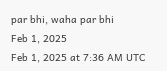par bhi, waha par bhi
Feb 1, 2025
Feb 1, 2025 at 7:36 AM UTC